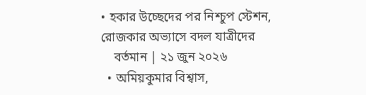• হকার উচ্ছেদের পর নিশ্চুপ স্টেশন, রোজকার অভ্যাসে বদল যাত্রীদের
    বর্তমান | ২১ জুন ২০২৬
  • অমিয়কুমার বিশ্বাস,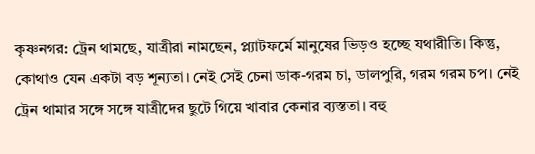কৃষ্ণনগর: ট্রেন থামছে, যাত্রীরা নামছেন, প্ল্যাটফর্মে মানুষের ভিড়ও হচ্ছে যথারীতি। কিন্তু, কোথাও যেন একটা বড় শূন্যতা। নেই সেই চেনা ডাক-গরম চা, ডালপুরি, গরম গরম চপ। নেই ট্রেন থামার সঙ্গে সঙ্গে যাত্রীদের ছুটে গিয়ে খাবার কেনার ব্যস্ততা। বহু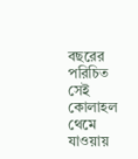বছরের পরিচিত সেই কোলাহল থেমে যাওয়ায়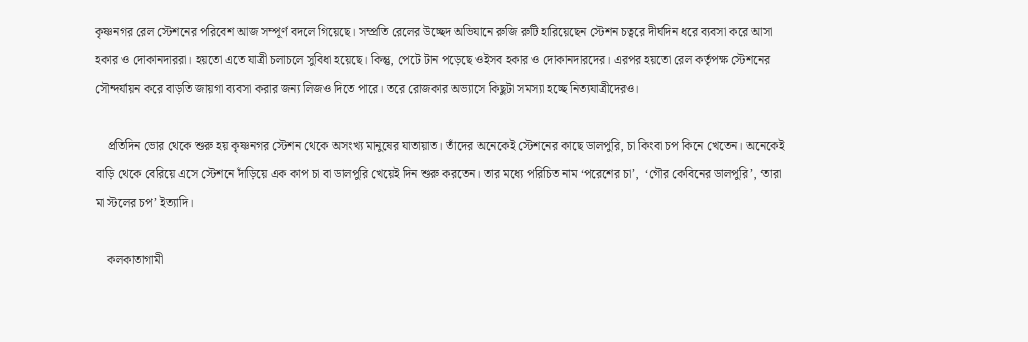কৃষ্ণনগর রেল স্টেশনের পরিবেশ আজ সম্পূর্ণ বদলে গিয়েছে। সম্প্রতি রেলের উচ্ছেদ অভিযানে রুজি রুটি হারিয়েছেন স্টেশন চত্বরে দীর্ঘদিন ধরে ব্যবসা করে আসা হকার ও দোকানদাররা। হয়তো এতে যাত্রী চলাচলে সুবিধা হয়েছে। কিন্তু, পেটে টান পড়েছে ওইসব হকার ও দোকানদারদের। এরপর হয়তো রেল কর্তৃপক্ষ স্টেশনের সৌন্দর্যায়ন করে বাড়তি জায়গা ব্যবসা করার জন্য লিজও দিতে পারে। তরে রোজকার অভ্যাসে কিছুটা সমস্যা হচ্ছে নিত্যযাত্রীদেরও।

    প্রতিদিন ভোর থেকে শুরু হয় কৃষ্ণনগর স্টেশন থেকে অসংখ্য মানুষের যাতায়াত। তাঁদের অনেকেই স্টেশনের কাছে ডালপুরি, চা কিংবা চপ কিনে খেতেন। অনেকেই বাড়ি থেকে বেরিয়ে এসে স্টেশনে দাঁড়িয়ে এক কাপ চা বা ডালপুরি খেয়েই দিন শুরু করতেন। তার মধ্যে পরিচিত নাম ‘পরেশের চা’,  ‘গৌর কেবিনের ডালপুরি’, ‘তারা মা স্টলের চপ’ ইত্যাদি।

    কলকাতাগামী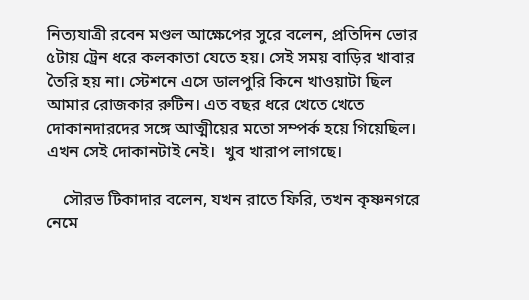নিত্যযাত্রী রবেন মণ্ডল আক্ষেপের সুরে বলেন, প্রতিদিন ভোর ৫টায় ট্রেন ধরে কলকাতা যেতে হয়। সেই সময় বাড়ির খাবার তৈরি হয় না। স্টেশনে এসে ডালপুরি কিনে খাওয়াটা ছিল আমার রোজকার রুটিন। এত বছর ধরে খেতে খেতে দোকানদারদের সঙ্গে আত্মীয়ের মতো সম্পর্ক হয়ে গিয়েছিল। এখন সেই দোকানটাই নেই।  খুব খারাপ লাগছে।

    সৌরভ টিকাদার বলেন, যখন রাতে ফিরি, তখন কৃষ্ণনগরে নেমে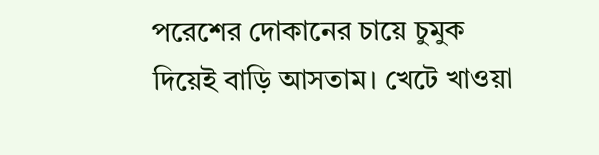পরেশের দোকানের চায়ে চুমুক দিয়েই বাড়ি আসতাম। খেটে খাওয়া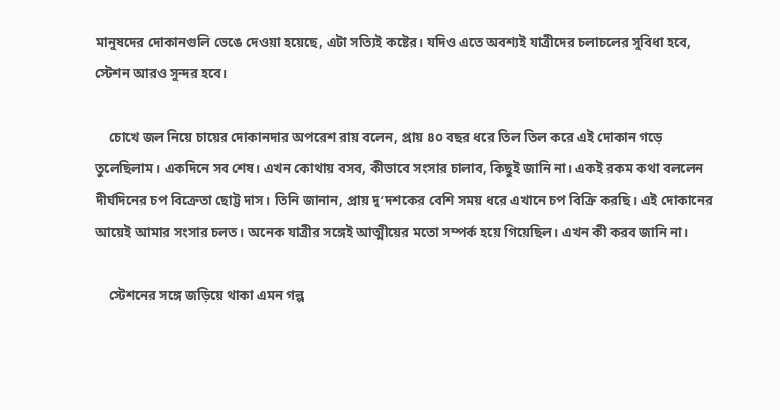মানুষদের দোকানগুলি ভেঙে দেওয়া হয়েছে, এটা সত্যিই কষ্টের। যদিও এতে অবশ্যই যাত্রীদের চলাচলের সুবিধা হবে, স্টেশন আরও সুন্দর হবে।

    চোখে জল নিয়ে চায়ের দোকানদার অপরেশ রায় বলেন, প্রায় ৪০ বছর ধরে তিল তিল করে এই দোকান গড়ে তুলেছিলাম। একদিনে সব শেষ। এখন কোথায় বসব, কীভাবে সংসার চালাব, কিছুই জানি না। একই রকম কথা বললেন দীর্ঘদিনের চপ বিক্রেতা ছোট্ট দাস। তিনি জানান, প্রায় দু’দশকের বেশি সময় ধরে এখানে চপ বিক্রি করছি। এই দোকানের আয়েই আমার সংসার চলত। অনেক যাত্রীর সঙ্গেই আত্মীয়ের মতো সম্পর্ক হয়ে গিয়েছিল। এখন কী করব জানি না।

    স্টেশনের সঙ্গে জড়িয়ে থাকা এমন গল্প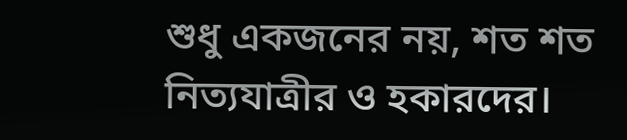শুধু একজনের নয়, শত শত নিত্যযাত্রীর ও হকারদের।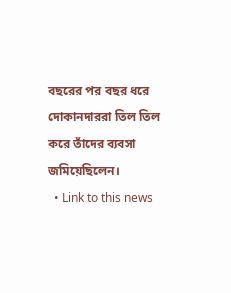বছরের পর বছর ধরে দোকানদাররা তিল তিল করে তাঁদের ব্যবসা জমিয়েছিলেন।
  • Link to this news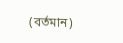(বর্তমান)